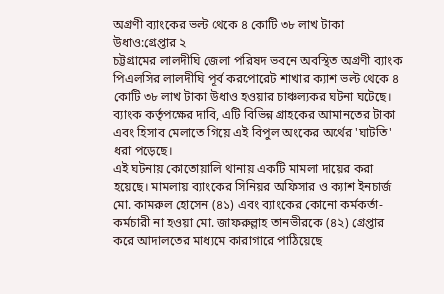অগ্রণী ব্যাংকের ভল্ট থেকে ৪ কোটি ৩৮ লাখ টাকা উধাও:গ্রেপ্তার ২
চট্টগ্রামের লালদীঘি জেলা পরিষদ ভবনে অবস্থিত অগ্রণী ব্যাংক পিএলসির লালদীঘি পূর্ব করপোরেট শাখার ক্যাশ ভল্ট থেকে ৪ কোটি ৩৮ লাখ টাকা উধাও হওয়ার চাঞ্চল্যকর ঘটনা ঘটেছে। ব্যাংক কর্তৃপক্ষের দাবি, এটি বিভিন্ন গ্রাহকের আমানতের টাকা এবং হিসাব মেলাতে গিয়ে এই বিপুল অংকের অর্থের 'ঘাটতি' ধরা পড়েছে।
এই ঘটনায় কোতোয়ালি থানায় একটি মামলা দায়ের করা হয়েছে। মামলায় ব্যাংকের সিনিয়র অফিসার ও ক্যাশ ইনচার্জ মো. কামরুল হোসেন (৪১) এবং ব্যাংকের কোনো কর্মকর্তা-কর্মচারী না হওয়া মো. জাফরুল্লাহ তানভীরকে (৪২) গ্রেপ্তার করে আদালতের মাধ্যমে কারাগারে পাঠিয়েছে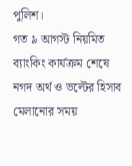পুলিশ।
গত ৯ আগস্ট নিয়মিত ব্যাংকিং কার্যক্রম শেষে নগদ অর্থ ও ভল্টের হিসাব মেলানোর সময়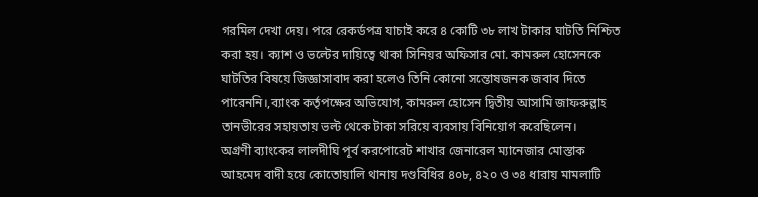গরমিল দেখা দেয়। পরে রেকর্ডপত্র যাচাই করে ৪ কোটি ৩৮ লাখ টাকার ঘাটতি নিশ্চিত করা হয়। ক্যাশ ও ভল্টের দায়িত্বে থাকা সিনিয়র অফিসার মো. কামরুল হোসেনকে ঘাটতির বিষয়ে জিজ্ঞাসাবাদ করা হলেও তিনি কোনো সন্তোষজনক জবাব দিতে পারেননি।,ব্যাংক কর্তৃপক্ষের অভিযোগ, কামরুল হোসেন দ্বিতীয় আসামি জাফরুল্লাহ তানভীরের সহায়তায় ভল্ট থেকে টাকা সরিয়ে ব্যবসায় বিনিয়োগ করেছিলেন।
অগ্রণী ব্যাংকের লালদীঘি পূর্ব করপোরেট শাখার জেনারেল ম্যানেজার মোস্তাক আহমেদ বাদী হয়ে কোতোয়ালি থানায় দণ্ডবিধির ৪০৮, ৪২০ ও ৩৪ ধারায় মামলাটি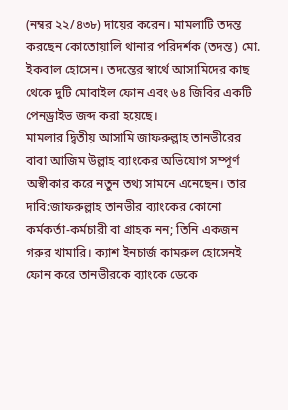(নম্বর ২২/৪৩৮) দায়ের করেন। মামলাটি তদন্ত করছেন কোতোয়ালি থানার পরিদর্শক (তদন্ত) মো. ইকবাল হোসেন। তদন্তের স্বার্থে আসামিদের কাছ থেকে দুটি মোবাইল ফোন এবং ৬৪ জিবির একটি পেনড্রাইভ জব্দ করা হয়েছে।
মামলার দ্বিতীয় আসামি জাফরুল্লাহ তানভীরের বাবা আজিম উল্লাহ ব্যাংকের অভিযোগ সম্পূর্ণ অস্বীকার করে নতুন তথ্য সামনে এনেছেন। তার দাবি:জাফরুল্লাহ তানভীর ব্যাংকের কোনো কর্মকর্তা-কর্মচারী বা গ্রাহক নন; তিনি একজন গরুর খামারি। ক্যাশ ইনচার্জ কামরুল হোসেনই ফোন করে তানভীরকে ব্যাংকে ডেকে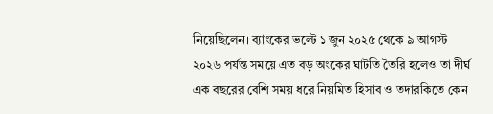নিয়েছিলেন। ব্যাংকের ভল্টে ১ জুন ২০২৫ থেকে ৯ আগস্ট ২০২৬ পর্যন্ত সময়ে এত বড় অংকের ঘাটতি তৈরি হলেও তা দীর্ঘ এক বছরের বেশি সময় ধরে নিয়মিত হিসাব ও তদারকিতে কেন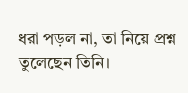ধরা পড়ল না, তা নিয়ে প্রশ্ন তুলেছেন তিনি।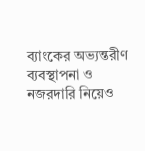ব্যাংকের অভ্যন্তরীণ ব্যবস্থাপনা ও নজরদারি নিয়েও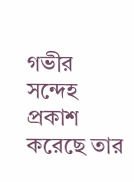গভীর সন্দেহ প্রকাশ করেছে তার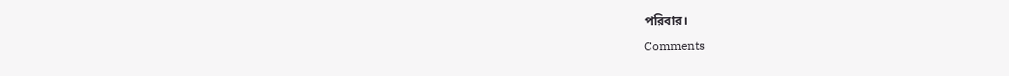পরিবার।
Comments